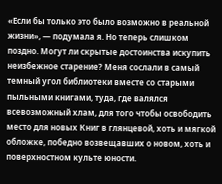«Если бы только это было возможно в реальной жизни», — подумала я. Но теперь слишком поздно. Могут ли скрытые достоинства искупить неизбежное старение? Меня сослали в самый темный угол библиотеки вместе со старыми пыльными книгами, туда, где валялся всевозможный хлам, для того чтобы освободить место для новых Книг в глянцевой, хоть и мягкой обложке, победно возвещавших о новом, хоть и поверхностном культе юности.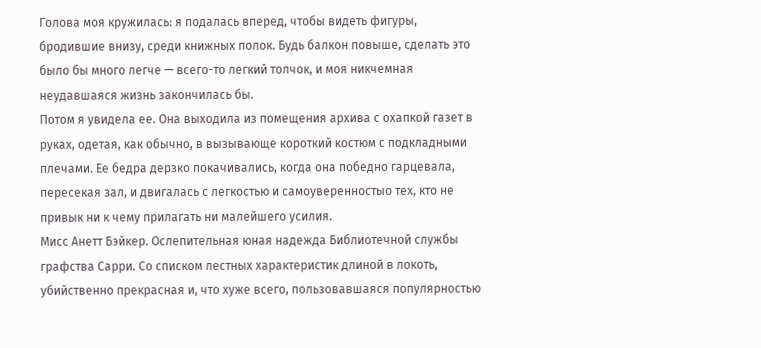Голова моя кружилась: я подалась вперед, чтобы видеть фигуры, бродившие внизу, среди книжных полок. Будь балкон повыше, сделать это было бы много легче — всего-то легкий толчок, и моя никчемная неудавшаяся жизнь закончилась бы.
Потом я увидела ее. Она выходила из помещения архива с охапкой газет в руках, одетая, как обычно, в вызывающе короткий костюм с подкладными плечами. Ее бедра дерзко покачивались, когда она победно гарцевала, пересекая зал, и двигалась с легкостью и самоуверенностыо тех, кто не привык ни к чему прилагать ни малейшего усилия.
Мисс Анетт Бэйкер. Ослепительная юная надежда Библиотечной службы графства Сарри. Со списком лестных характеристик длиной в локоть, убийственно прекрасная и, что хуже всего, пользовавшаяся популярностью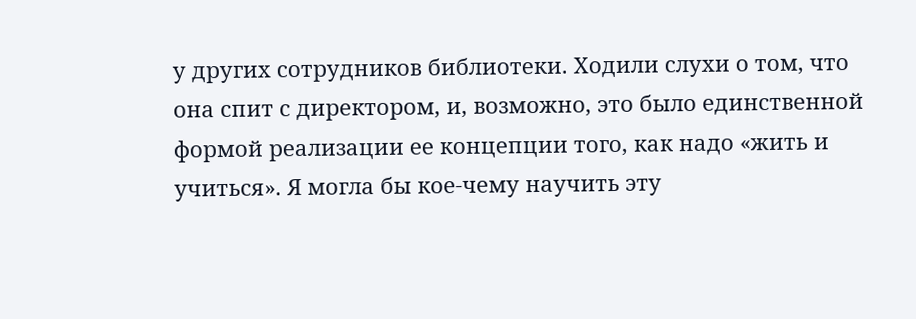у других сотрудников библиотеки. Ходили слухи о том, что она спит с директором, и, возможно, это было единственной формой реализации ее концепции того, как надо «жить и учиться». Я могла бы кое-чему научить эту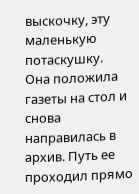выскочку, эту маленькую потаскушку.
Она положила газеты на стол и снова направилась в архив. Путь ее проходил прямо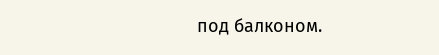под балконом.